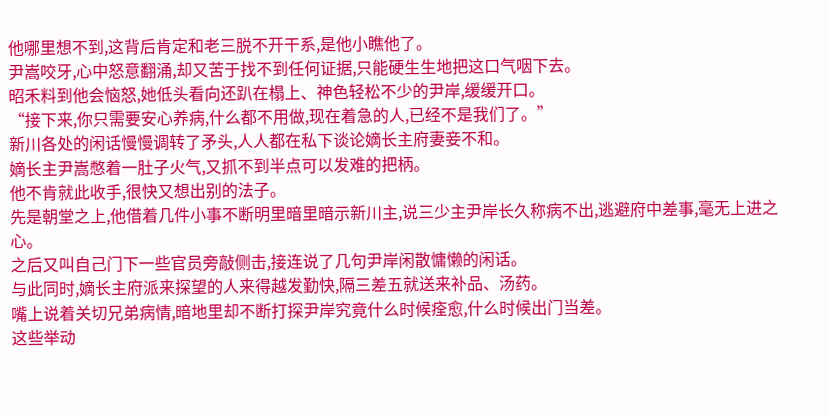他哪里想不到,这背后肯定和老三脱不开干系,是他小瞧他了。
尹嵩咬牙,心中怒意翻涌,却又苦于找不到任何证据,只能硬生生地把这口气咽下去。
昭禾料到他会恼怒,她低头看向还趴在榻上、神色轻松不少的尹岸,缓缓开口。
“接下来,你只需要安心养病,什么都不用做,现在着急的人,已经不是我们了。”
新川各处的闲话慢慢调转了矛头,人人都在私下谈论嫡长主府妻妾不和。
嫡长主尹嵩憋着一肚子火气,又抓不到半点可以发难的把柄。
他不肯就此收手,很快又想出别的法子。
先是朝堂之上,他借着几件小事不断明里暗里暗示新川主,说三少主尹岸长久称病不出,逃避府中差事,毫无上进之心。
之后又叫自己门下一些官员旁敲侧击,接连说了几句尹岸闲散慵懒的闲话。
与此同时,嫡长主府派来探望的人来得越发勤快,隔三差五就送来补品、汤药。
嘴上说着关切兄弟病情,暗地里却不断打探尹岸究竟什么时候痊愈,什么时候出门当差。
这些举动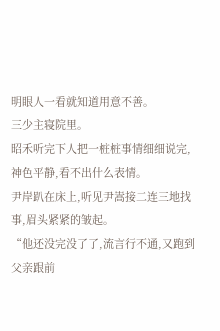明眼人一看就知道用意不善。
三少主寝院里。
昭禾听完下人把一桩桩事情细细说完,神色平静,看不出什么表情。
尹岸趴在床上,听见尹嵩接二连三地找事,眉头紧紧的皱起。
“他还没完没了了,流言行不通,又跑到父亲跟前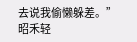去说我偷懒躲差。”
昭禾轻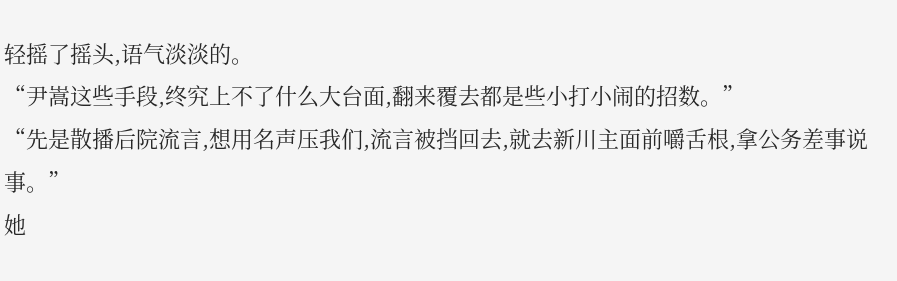轻摇了摇头,语气淡淡的。
“尹嵩这些手段,终究上不了什么大台面,翻来覆去都是些小打小闹的招数。”
“先是散播后院流言,想用名声压我们,流言被挡回去,就去新川主面前嚼舌根,拿公务差事说事。”
她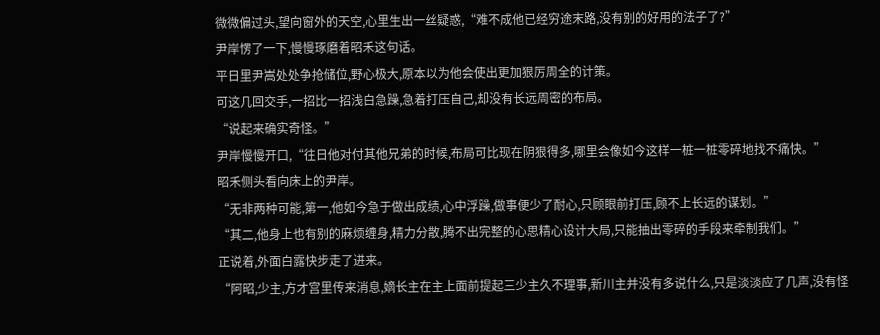微微偏过头,望向窗外的天空,心里生出一丝疑惑,“难不成他已经穷途末路,没有别的好用的法子了?”
尹岸愣了一下,慢慢琢磨着昭禾这句话。
平日里尹嵩处处争抢储位,野心极大,原本以为他会使出更加狠厉周全的计策。
可这几回交手,一招比一招浅白急躁,急着打压自己,却没有长远周密的布局。
“说起来确实奇怪。”
尹岸慢慢开口,“往日他对付其他兄弟的时候,布局可比现在阴狠得多,哪里会像如今这样一桩一桩零碎地找不痛快。”
昭禾侧头看向床上的尹岸。
“无非两种可能,第一,他如今急于做出成绩,心中浮躁,做事便少了耐心,只顾眼前打压,顾不上长远的谋划。”
“其二,他身上也有别的麻烦缠身,精力分散,腾不出完整的心思精心设计大局,只能抽出零碎的手段来牵制我们。”
正说着,外面白露快步走了进来。
“阿昭,少主,方才宫里传来消息,嫡长主在主上面前提起三少主久不理事,新川主并没有多说什么,只是淡淡应了几声,没有怪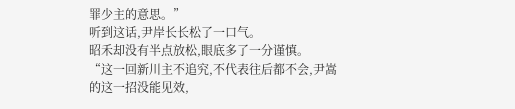罪少主的意思。”
听到这话,尹岸长长松了一口气。
昭禾却没有半点放松,眼底多了一分谨慎。
“这一回新川主不追究,不代表往后都不会,尹嵩的这一招没能见效,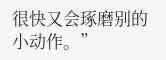很快又会琢磨别的小动作。”